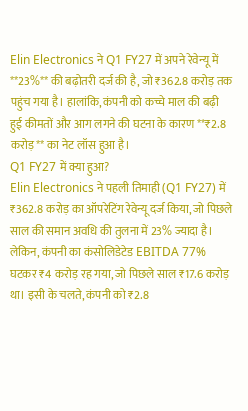Elin Electronics ने Q1 FY27 में अपने रेवेन्यू में **23%** की बढ़ोतरी दर्ज की है, जो ₹362.8 करोड़ तक पहुंच गया है। हालांकि, कंपनी को कच्चे माल की बढ़ी हुई कीमतों और आग लगने की घटना के कारण **₹2.8 करोड़** का नेट लॉस हुआ है।
Q1 FY27 में क्या हुआ?
Elin Electronics ने पहली तिमाही (Q1 FY27) में ₹362.8 करोड़ का ऑपरेटिंग रेवेन्यू दर्ज किया, जो पिछले साल की समान अवधि की तुलना में 23% ज्यादा है। लेकिन, कंपनी का कंसोलिडेटेड EBITDA 77% घटकर ₹4 करोड़ रह गया, जो पिछले साल ₹17.6 करोड़ था। इसी के चलते, कंपनी को ₹2.8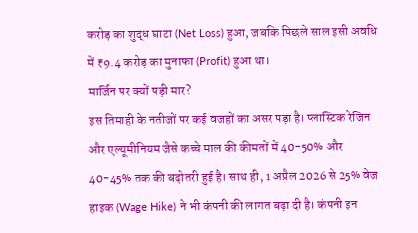करोड़ का शुद्ध घाटा (Net Loss) हुआ, जबकि पिछले साल इसी अवधि में ₹9.4 करोड़ का मुनाफा (Profit) हुआ था।
मार्जिन पर क्यों पड़ी मार?
इस तिमाही के नतीजों पर कई वजहों का असर पड़ा है। प्लास्टिक रेजिन और एल्यूमीनियम जैसे कच्चे माल की कीमतों में 40-50% और 40-45% तक की बढ़ोतरी हुई है। साथ ही, 1 अप्रैल 2026 से 25% वेज हाइक (Wage Hike) ने भी कंपनी की लागत बढ़ा दी है। कंपनी इन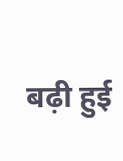बढ़ी हुई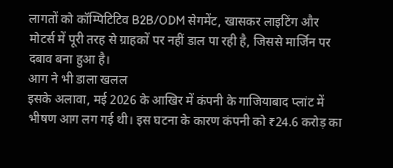लागतों को कॉम्पिटिटिव B2B/ODM सेगमेंट, खासकर लाइटिंग और मोटर्स में पूरी तरह से ग्राहकों पर नहीं डाल पा रही है, जिससे मार्जिन पर दबाव बना हुआ है।
आग ने भी डाला खलल
इसके अलावा, मई 2026 के आखिर में कंपनी के गाजियाबाद प्लांट में भीषण आग लग गई थी। इस घटना के कारण कंपनी को ₹24.6 करोड़ का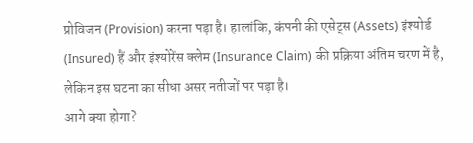प्रोविजन (Provision) करना पड़ा है। हालांकि, कंपनी की एसेट्स (Assets) इंश्योर्ड (Insured) हैं और इंश्योरेंस क्लेम (Insurance Claim) की प्रक्रिया अंतिम चरण में है, लेकिन इस घटना का सीधा असर नतीजों पर पड़ा है।
आगे क्या होगा?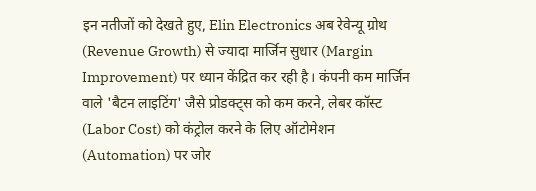इन नतीजों को देखते हुए, Elin Electronics अब रेवेन्यू ग्रोथ (Revenue Growth) से ज्यादा मार्जिन सुधार (Margin Improvement) पर ध्यान केंद्रित कर रही है। कंपनी कम मार्जिन वाले 'बैटन लाइटिंग' जैसे प्रोडक्ट्स को कम करने, लेबर कॉस्ट (Labor Cost) को कंट्रोल करने के लिए ऑटोमेशन (Automation) पर जोर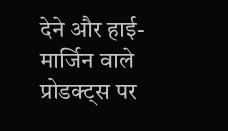देने और हाई-मार्जिन वाले प्रोडक्ट्स पर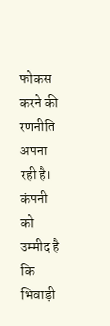फोकस करने की रणनीति अपना रही है। कंपनी को उम्मीद है कि भिवाड़ी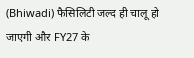(Bhiwadi) फैसिलिटी जल्द ही चालू हो जाएगी और FY27 के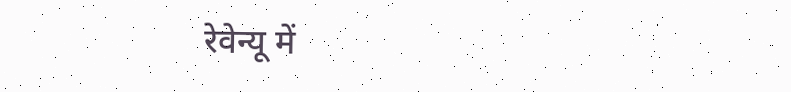रेवेन्यू में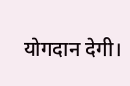योगदान देगी।